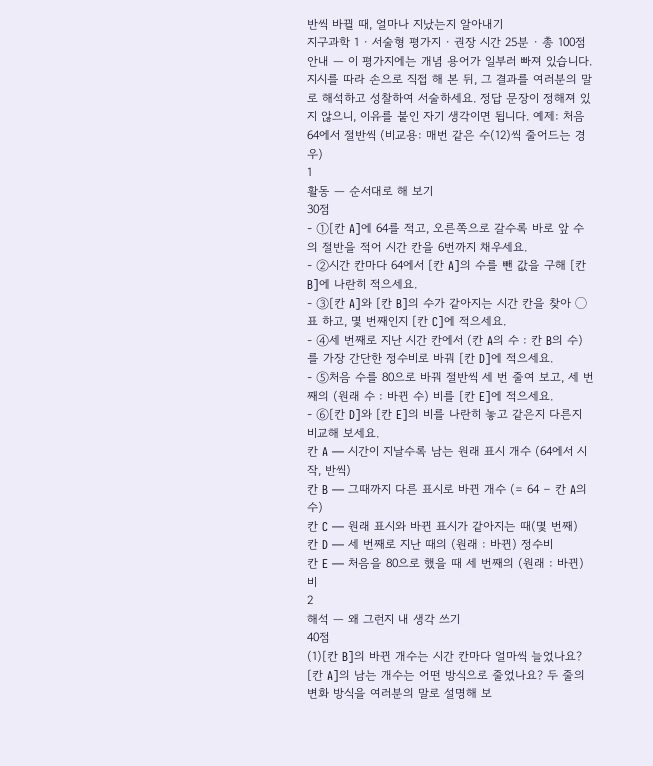반씩 바뀔 때, 얼마나 지났는지 알아내기
지구과학 1 · 서술형 평가지 · 권장 시간 25분 · 총 100점
안내 — 이 평가지에는 개념 용어가 일부러 빠져 있습니다. 지시를 따라 손으로 직접 해 본 뒤, 그 결과를 여러분의 말로 해석하고 성찰하여 서술하세요. 정답 문장이 정해져 있지 않으니, 이유를 붙인 자기 생각이면 됩니다. 예제: 처음 64에서 절반씩 (비교용: 매번 같은 수(12)씩 줄어드는 경우)
1
활동 — 순서대로 해 보기
30점
- ①[칸 A]에 64를 적고, 오른쪽으로 갈수록 바로 앞 수의 절반을 적어 시간 칸을 6번까지 채우세요.
- ②시간 칸마다 64에서 [칸 A]의 수를 뺀 값을 구해 [칸 B]에 나란히 적으세요.
- ③[칸 A]와 [칸 B]의 수가 같아지는 시간 칸을 찾아 ◯표 하고, 몇 번째인지 [칸 C]에 적으세요.
- ④세 번째로 지난 시간 칸에서 (칸 A의 수 : 칸 B의 수)를 가장 간단한 정수비로 바꿔 [칸 D]에 적으세요.
- ⑤처음 수를 80으로 바꿔 절반씩 세 번 줄여 보고, 세 번째의 (원래 수 : 바뀐 수) 비를 [칸 E]에 적으세요.
- ⑥[칸 D]와 [칸 E]의 비를 나란히 놓고 같은지 다른지 비교해 보세요.
칸 A — 시간이 지날수록 남는 원래 표시 개수 (64에서 시작, 반씩)
칸 B — 그때까지 다른 표시로 바뀐 개수 (= 64 − 칸 A의 수)
칸 C — 원래 표시와 바뀐 표시가 같아지는 때(몇 번째)
칸 D — 세 번째로 지난 때의 (원래 : 바뀐) 정수비
칸 E — 처음을 80으로 했을 때 세 번째의 (원래 : 바뀐) 비
2
해석 — 왜 그런지 내 생각 쓰기
40점
(1)[칸 B]의 바뀐 개수는 시간 칸마다 얼마씩 늘었나요? [칸 A]의 남는 개수는 어떤 방식으로 줄었나요? 두 줄의 변화 방식을 여러분의 말로 설명해 보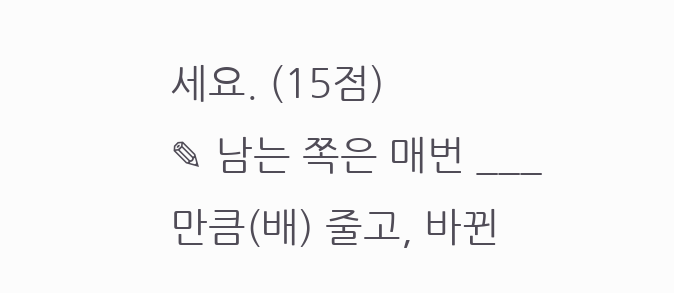세요. (15점)
✎ 남는 쪽은 매번 ___만큼(배) 줄고, 바뀐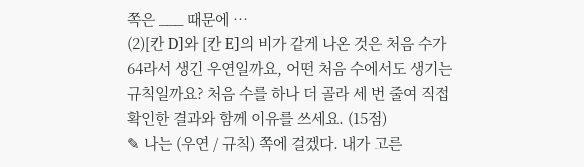쪽은 ___ 때문에 …
(2)[칸 D]와 [칸 E]의 비가 같게 나온 것은 처음 수가 64라서 생긴 우연일까요, 어떤 처음 수에서도 생기는 규칙일까요? 처음 수를 하나 더 골라 세 번 줄여 직접 확인한 결과와 함께 이유를 쓰세요. (15점)
✎ 나는 (우연 / 규칙) 쪽에 걸겠다. 내가 고른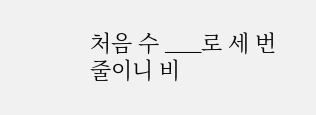처음 수 ___로 세 번 줄이니 비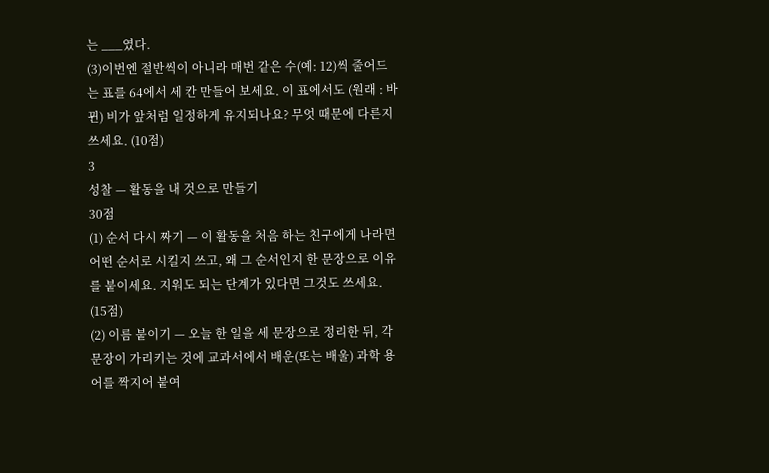는 ___였다.
(3)이번엔 절반씩이 아니라 매번 같은 수(예: 12)씩 줄어드는 표를 64에서 세 칸 만들어 보세요. 이 표에서도 (원래 : 바뀐) 비가 앞처럼 일정하게 유지되나요? 무엇 때문에 다른지 쓰세요. (10점)
3
성찰 — 활동을 내 것으로 만들기
30점
(1) 순서 다시 짜기 — 이 활동을 처음 하는 친구에게 나라면 어떤 순서로 시킬지 쓰고, 왜 그 순서인지 한 문장으로 이유를 붙이세요. 지워도 되는 단계가 있다면 그것도 쓰세요. (15점)
(2) 이름 붙이기 — 오늘 한 일을 세 문장으로 정리한 뒤, 각 문장이 가리키는 것에 교과서에서 배운(또는 배울) 과학 용어를 짝지어 붙여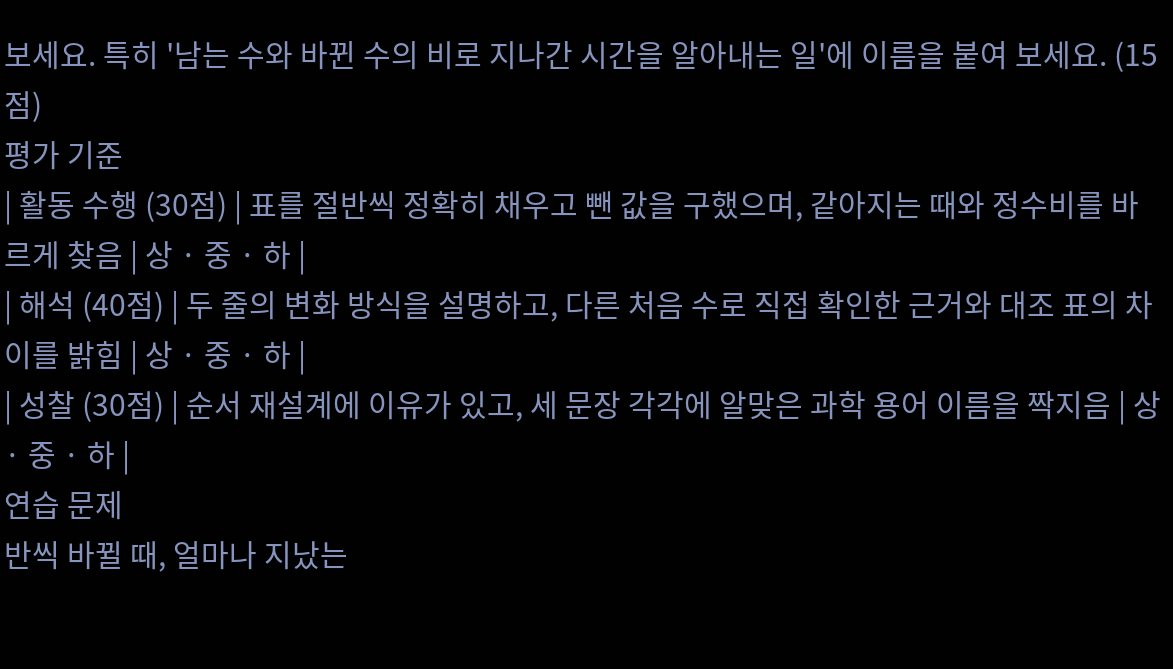보세요. 특히 '남는 수와 바뀐 수의 비로 지나간 시간을 알아내는 일'에 이름을 붙여 보세요. (15점)
평가 기준
| 활동 수행 (30점) | 표를 절반씩 정확히 채우고 뺀 값을 구했으며, 같아지는 때와 정수비를 바르게 찾음 | 상 · 중 · 하 |
| 해석 (40점) | 두 줄의 변화 방식을 설명하고, 다른 처음 수로 직접 확인한 근거와 대조 표의 차이를 밝힘 | 상 · 중 · 하 |
| 성찰 (30점) | 순서 재설계에 이유가 있고, 세 문장 각각에 알맞은 과학 용어 이름을 짝지음 | 상 · 중 · 하 |
연습 문제
반씩 바뀔 때, 얼마나 지났는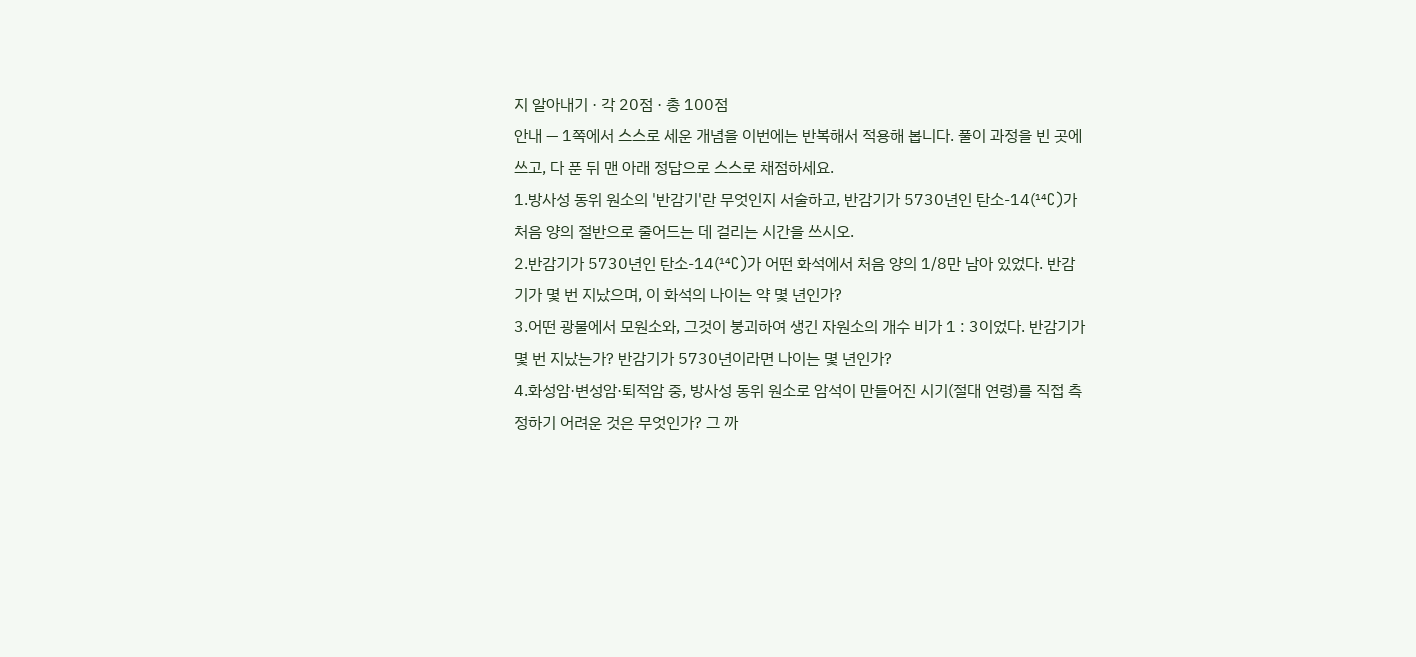지 알아내기 · 각 20점 · 총 100점
안내 — 1쪽에서 스스로 세운 개념을 이번에는 반복해서 적용해 봅니다. 풀이 과정을 빈 곳에 쓰고, 다 푼 뒤 맨 아래 정답으로 스스로 채점하세요.
1.방사성 동위 원소의 '반감기'란 무엇인지 서술하고, 반감기가 5730년인 탄소-14(¹⁴C)가 처음 양의 절반으로 줄어드는 데 걸리는 시간을 쓰시오.
2.반감기가 5730년인 탄소-14(¹⁴C)가 어떤 화석에서 처음 양의 1/8만 남아 있었다. 반감기가 몇 번 지났으며, 이 화석의 나이는 약 몇 년인가?
3.어떤 광물에서 모원소와, 그것이 붕괴하여 생긴 자원소의 개수 비가 1 : 3이었다. 반감기가 몇 번 지났는가? 반감기가 5730년이라면 나이는 몇 년인가?
4.화성암·변성암·퇴적암 중, 방사성 동위 원소로 암석이 만들어진 시기(절대 연령)를 직접 측정하기 어려운 것은 무엇인가? 그 까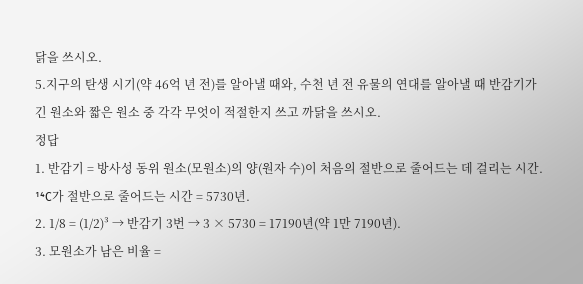닭을 쓰시오.
5.지구의 탄생 시기(약 46억 년 전)를 알아낼 때와, 수천 년 전 유물의 연대를 알아낼 때 반감기가 긴 원소와 짧은 원소 중 각각 무엇이 적절한지 쓰고 까닭을 쓰시오.
정답
1. 반감기 = 방사성 동위 원소(모원소)의 양(원자 수)이 처음의 절반으로 줄어드는 데 걸리는 시간. ¹⁴C가 절반으로 줄어드는 시간 = 5730년.
2. 1/8 = (1/2)³ → 반감기 3번 → 3 × 5730 = 17190년(약 1만 7190년).
3. 모원소가 남은 비율 =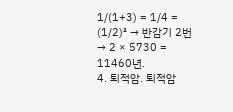1/(1+3) = 1/4 = (1/2)² → 반감기 2번 → 2 × 5730 = 11460년.
4. 퇴적암. 퇴적암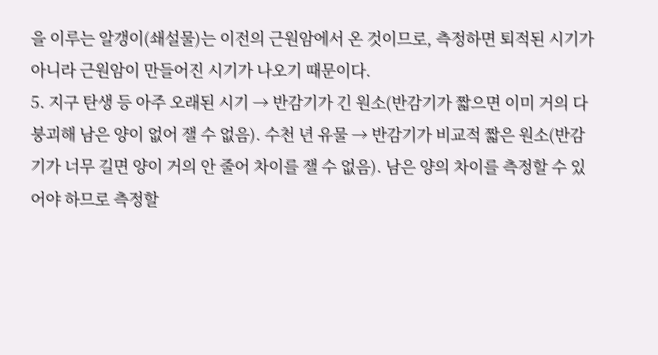을 이루는 알갱이(쇄설물)는 이전의 근원암에서 온 것이므로, 측정하면 퇴적된 시기가 아니라 근원암이 만들어진 시기가 나오기 때문이다.
5. 지구 탄생 등 아주 오래된 시기 → 반감기가 긴 원소(반감기가 짧으면 이미 거의 다 붕괴해 남은 양이 없어 잴 수 없음). 수천 년 유물 → 반감기가 비교적 짧은 원소(반감기가 너무 길면 양이 거의 안 줄어 차이를 잴 수 없음). 남은 양의 차이를 측정할 수 있어야 하므로 측정할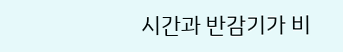시간과 반감기가 비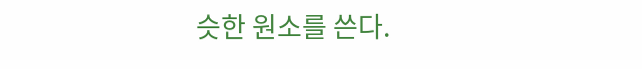슷한 원소를 쓴다.